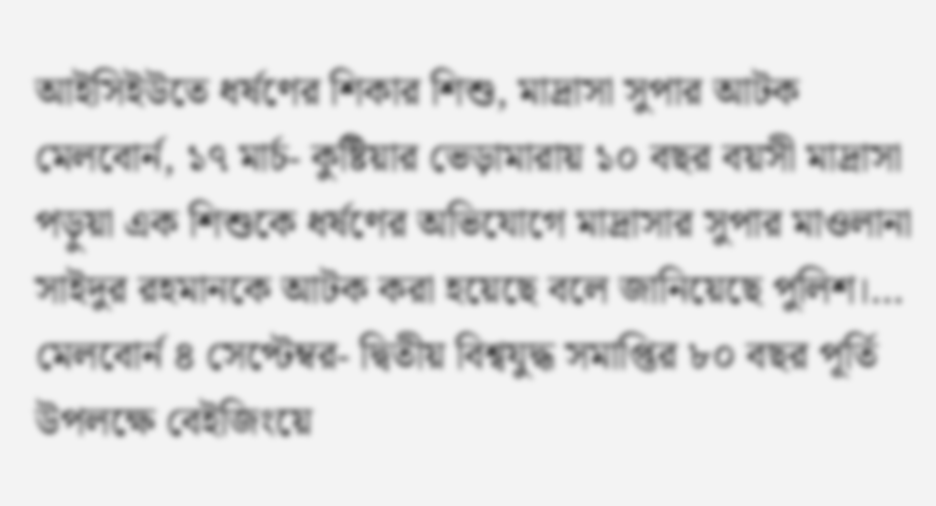আইসিইউতে ধর্ষণের শিকার শিশু, মাদ্রাসা সুপার আটক
মেলবোর্ন, ১৭ মার্চ- কুষ্টিয়ার ভেড়ামারায় ১০ বছর বয়সী মাদ্রাসা পড়ুয়া এক শিশুকে ধর্ষণের অভিযোগে মাদ্রাসার সুপার মাওলানা সাইদুর রহমানকে আটক করা হয়েছে বলে জানিয়েছে পুলিশ।…
মেলবোর্ন ৪ সেপ্টেম্বর- দ্বিতীয় বিশ্বযুদ্ধ সমাপ্তির ৮০ বছর পূর্তি উপলক্ষে বেইজিংয়ে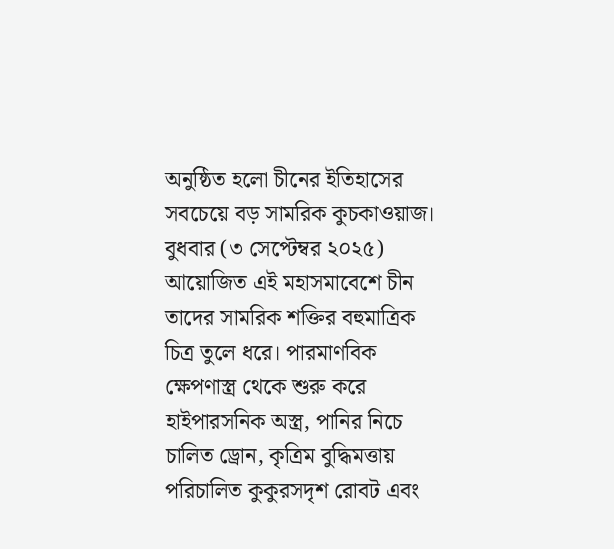অনুষ্ঠিত হলো চীনের ইতিহাসের সবচেয়ে বড় সামরিক কুচকাওয়াজ। বুধবার (৩ সেপ্টেম্বর ২০২৫) আয়োজিত এই মহাসমাবেশে চীন তাদের সামরিক শক্তির বহুমাত্রিক চিত্র তুলে ধরে। পারমাণবিক ক্ষেপণাস্ত্র থেকে শুরু করে হাইপারসনিক অস্ত্র, পানির নিচে চালিত ড্রোন, কৃত্রিম বুদ্ধিমত্তায় পরিচালিত কুকুরসদৃশ রোবট এবং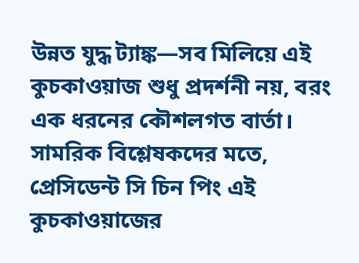উন্নত যুদ্ধ ট্যাঙ্ক—সব মিলিয়ে এই কুচকাওয়াজ শুধু প্রদর্শনী নয়, বরং এক ধরনের কৌশলগত বার্তা।
সামরিক বিশ্লেষকদের মতে, প্রেসিডেন্ট সি চিন পিং এই কুচকাওয়াজের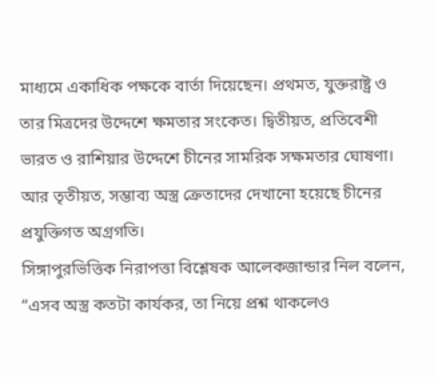মাধ্যমে একাধিক পক্ষকে বার্তা দিয়েছেন। প্রথমত, যুক্তরাষ্ট্র ও তার মিত্রদের উদ্দেশে ক্ষমতার সংকেত। দ্বিতীয়ত, প্রতিবেশী ভারত ও রাশিয়ার উদ্দেশে চীনের সামরিক সক্ষমতার ঘোষণা। আর তৃতীয়ত, সম্ভাব্য অস্ত্র ক্রেতাদের দেখানো হয়েছে চীনের প্রযুক্তিগত অগ্রগতি।
সিঙ্গাপুরভিত্তিক নিরাপত্তা বিশ্লেষক আলেকজান্ডার নিল বলেন, “এসব অস্ত্র কতটা কার্যকর, তা নিয়ে প্রশ্ন থাকলেও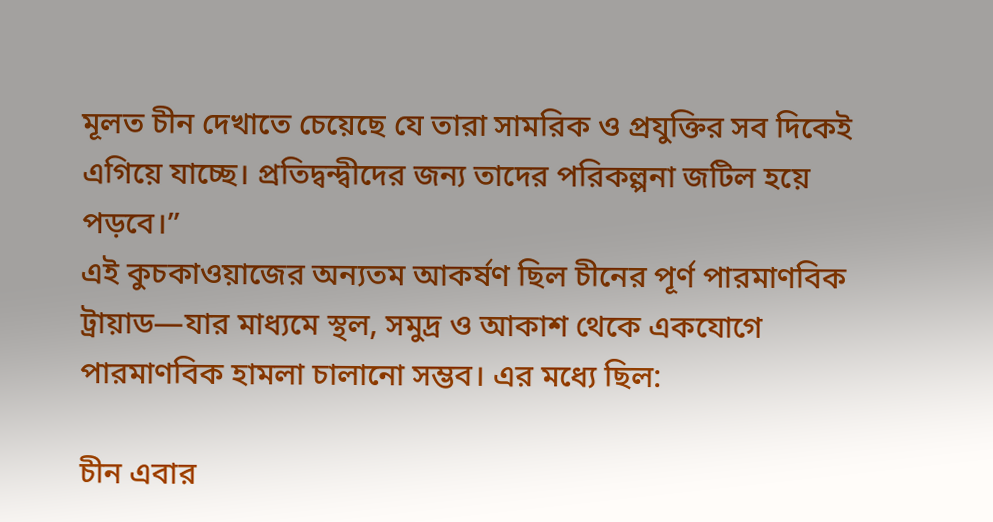মূলত চীন দেখাতে চেয়েছে যে তারা সামরিক ও প্রযুক্তির সব দিকেই এগিয়ে যাচ্ছে। প্রতিদ্বন্দ্বীদের জন্য তাদের পরিকল্পনা জটিল হয়ে পড়বে।”
এই কুচকাওয়াজের অন্যতম আকর্ষণ ছিল চীনের পূর্ণ পারমাণবিক ট্রায়াড—যার মাধ্যমে স্থল, সমুদ্র ও আকাশ থেকে একযোগে পারমাণবিক হামলা চালানো সম্ভব। এর মধ্যে ছিল:

চীন এবার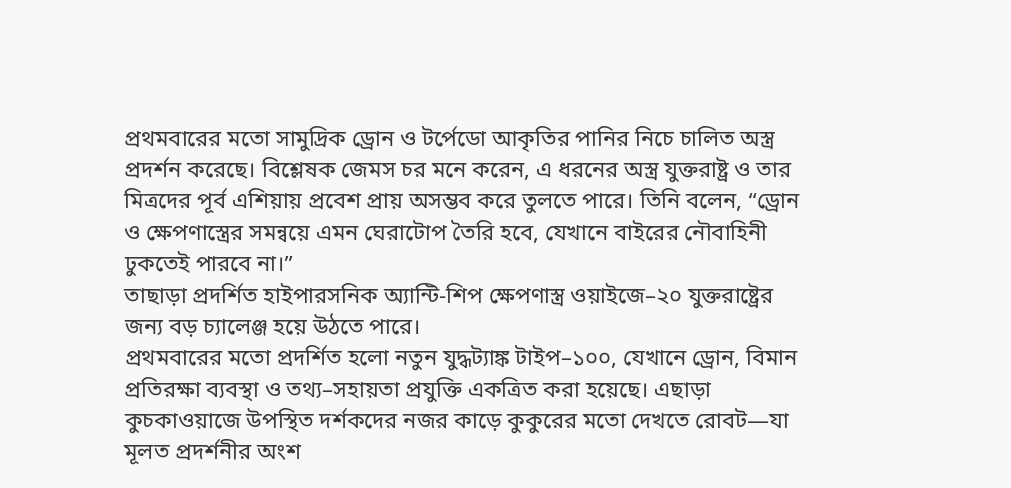প্রথমবারের মতো সামুদ্রিক ড্রোন ও টর্পেডো আকৃতির পানির নিচে চালিত অস্ত্র প্রদর্শন করেছে। বিশ্লেষক জেমস চর মনে করেন, এ ধরনের অস্ত্র যুক্তরাষ্ট্র ও তার মিত্রদের পূর্ব এশিয়ায় প্রবেশ প্রায় অসম্ভব করে তুলতে পারে। তিনি বলেন, “ড্রোন ও ক্ষেপণাস্ত্রের সমন্বয়ে এমন ঘেরাটোপ তৈরি হবে, যেখানে বাইরের নৌবাহিনী ঢুকতেই পারবে না।”
তাছাড়া প্রদর্শিত হাইপারসনিক অ্যান্টি-শিপ ক্ষেপণাস্ত্র ওয়াইজে–২০ যুক্তরাষ্ট্রের জন্য বড় চ্যালেঞ্জ হয়ে উঠতে পারে।
প্রথমবারের মতো প্রদর্শিত হলো নতুন যুদ্ধট্যাঙ্ক টাইপ–১০০, যেখানে ড্রোন, বিমান প্রতিরক্ষা ব্যবস্থা ও তথ্য–সহায়তা প্রযুক্তি একত্রিত করা হয়েছে। এছাড়া কুচকাওয়াজে উপস্থিত দর্শকদের নজর কাড়ে কুকুরের মতো দেখতে রোবট—যা মূলত প্রদর্শনীর অংশ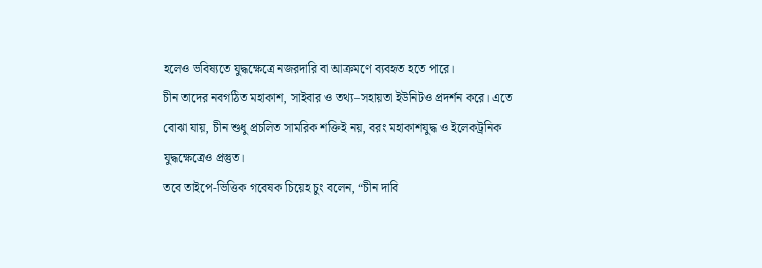হলেও ভবিষ্যতে যুদ্ধক্ষেত্রে নজরদারি বা আক্রমণে ব্যবহৃত হতে পারে।
চীন তাদের নবগঠিত মহাকাশ, সাইবার ও তথ্য–সহায়তা ইউনিটও প্রদর্শন করে। এতে বোঝা যায়, চীন শুধু প্রচলিত সামরিক শক্তিই নয়, বরং মহাকাশযুদ্ধ ও ইলেকট্রনিক যুদ্ধক্ষেত্রেও প্রস্তুত।
তবে তাইপে-ভিত্তিক গবেষক চিয়েহ চুং বলেন, “চীন দাবি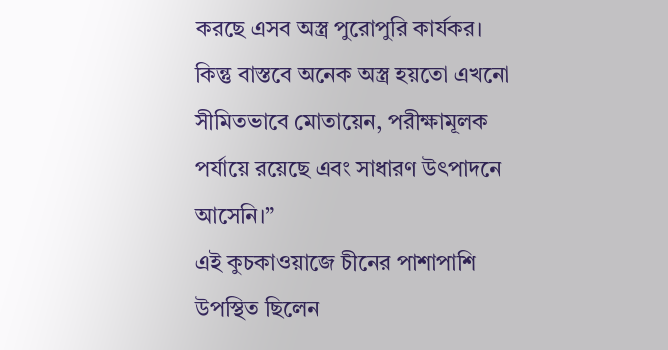করছে এসব অস্ত্র পুরোপুরি কার্যকর। কিন্তু বাস্তবে অনেক অস্ত্র হয়তো এখনো সীমিতভাবে মোতায়েন, পরীক্ষামূলক পর্যায়ে রয়েছে এবং সাধারণ উৎপাদনে আসেনি।”
এই কুচকাওয়াজে চীনের পাশাপাশি উপস্থিত ছিলেন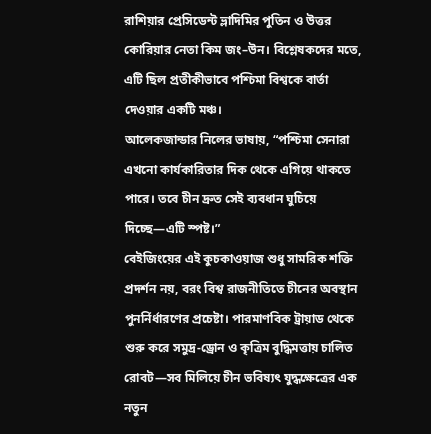রাশিয়ার প্রেসিডেন্ট ভ্লাদিমির পুতিন ও উত্তর কোরিয়ার নেতা কিম জং–উন। বিশ্লেষকদের মতে, এটি ছিল প্রতীকীভাবে পশ্চিমা বিশ্বকে বার্তা দেওয়ার একটি মঞ্চ।
আলেকজান্ডার নিলের ভাষায়, “পশ্চিমা সেনারা এখনো কার্যকারিতার দিক থেকে এগিয়ে থাকতে পারে। তবে চীন দ্রুত সেই ব্যবধান ঘুচিয়ে দিচ্ছে—এটি স্পষ্ট।”
বেইজিংয়ের এই কুচকাওয়াজ শুধু সামরিক শক্তি প্রদর্শন নয়, বরং বিশ্ব রাজনীতিতে চীনের অবস্থান পুনর্নির্ধারণের প্রচেষ্টা। পারমাণবিক ট্রায়াড থেকে শুরু করে সমুদ্র-ড্রোন ও কৃত্রিম বুদ্ধিমত্তায় চালিত রোবট—সব মিলিয়ে চীন ভবিষ্যৎ যুদ্ধক্ষেত্রের এক নতুন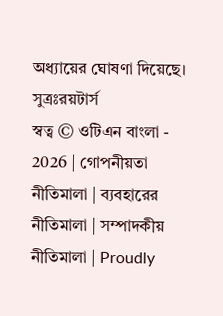অধ্যায়ের ঘোষণা দিয়েছে।
সুত্রঃরয়টার্স
স্বত্ব © ওটিএন বাংলা - 2026 | গোপনীয়তা নীতিমালা | ব্যবহারের নীতিমালা | সম্পাদকীয় নীতিমালা | Proudly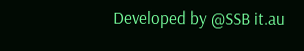Developed by @SSB it.au